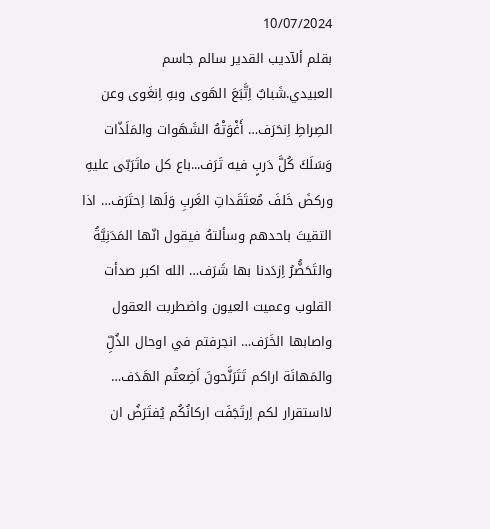10/07/2024
بقلم ألآديب القدير سالم جاسم العبيدي.شَبابٌ اِتَّبَعَ الهَوى وبهِ اِنغَوى وعن الصِراطِ اِنحَرَف… أَغْوَتْهُ الشَهَوات والمَلَذّات وَسَلَكَ كُلَّ دَربٍ فيه تَرَف...باع كل ماتَرَبّى عليهِ وركضَ خَلفَ مُعتَقَداتِ الغَربِ وَلَها اِحتَرَف… اذا التقيتَ باحدهم وسألتهُ فيقول انّها المَدَنِيَّةُ والتَحَضُّرُ اِزدَدنا بها شَرَف… الله اكبر صدأت القلوب وعميت العيون واضطربت العقول واصابها الخَرَف… انجرفتم في اوحال الذُلِّ والمَهانَة اراكم تَتَرَنَّحونَ اَضِعتُم الهَدَف… لااستقرار لكم اِرتَجَفَت اركانُكُم يُفتَرَضُ ان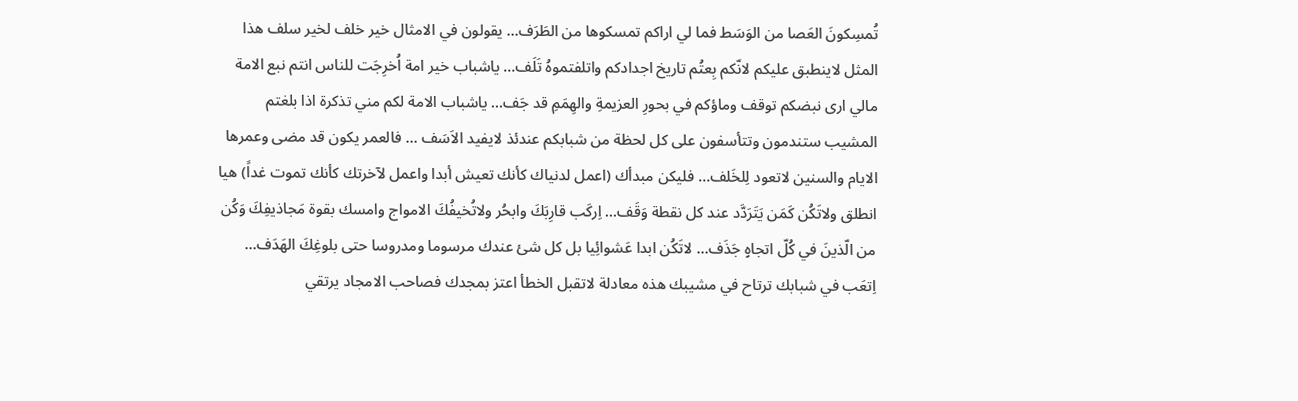تُمسِكونَ العَصا من الوَسَط فما لي اراكم تمسكوها من الطَرَف… يقولون في الامثال خير خلف لخير سلف هذا المثل لاينطبق عليكم لانّكم بِعتُم تاريخ اجدادكم واتلفتموهُ تَلَف… ياشباب خير امة اُخرِجَت للناس انتم نبع الامة مالي ارى نبضكم توقف وماؤكم في بحورِ العزيمةِ والهِمَمِ قد جَف… ياشباب الامة لكم مني تذكرة اذا بلغتم المشيب ستندمون وتتأسفون على كل لحظة من شبابكم عندئذ لايفيد الاَسَف … فالعمر يكون قد مضى وعمرها الايام والسنين لاتعود لِلخَلف… فليكن مبدأك (اعمل لدنياك كأنك تعيش أبدا واعمل لآخرتك كأنك تموت غداً) هيا انطلق ولاتَكُن كَمَن يَتَرَدَّد عند كل نقطة وَقَف… اِركَب قارِبَكَ وابحُر ولاتُخيفُكَ الامواج وامسك بقوة مَجاذيفِكَ وَكُن من الّذينَ في كُلّ اتجاهٍ جَذَف… لاتَكُن ابدا عَشوائِيا بل كل شئ عندك مرسوما ومدروسا حتى بلوغِكَ الهَدَف… اِتعَب في شبابك ترتاح في مشيبك هذه معادلة لاتقبل الخطأ اعتز بمجدك فصاحب الامجاد يرتقي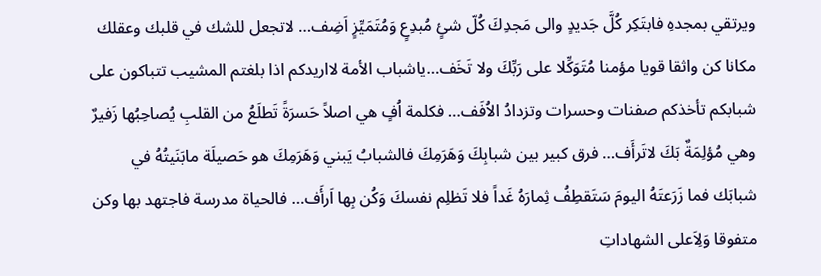ويرتقي بمجدهِ فابتَكِر كُلَّ جَديدٍ والى مَجدِكَ كُلّ شئٍ مُبدِعٍ وَمُتَمَيِّزٍ اَضِف… لاتجعل للشك في قلبك وعقلك مكانا كن واثقا قويا مؤمنا مُتَوَكِّلا على رَبِّكَ ولا تَخَف…ياشباب الأمة لااريدكم اذا بلغتم المشيب تتباكون على شبابكم تأخذكم صفنات وحسرات وتزدادُ الاُفَف… فكلمة اُفٍ هي اصلاً حَسرَةً تَطلَعُ من القلبِ يُصاحِبُها زَفيرٌ وهي مُؤلِمَةٌ بَكَ لاتَرأَف… فرق كبير بين شبابِكَ وَهَرَمِكَ فالشبابُ يَبني وَهَرَمِكَ هو حَصيلَة مابَنَيتُهُ في شبابَك فما زَرَعتَهُ اليومَ سَتَقطِفُ ثِمارَهُ غَداً فلا تَظلِم نفسكَ وَكُن بِها اَرأَف… فالحياة مدرسة فاجتهد بها وكن متفوقا وَلِاَعلى الشهاداتِ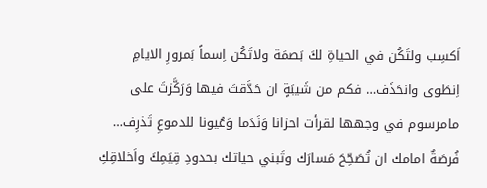اَكسِب ولتَكُن في الحياةِ لكَ بَصمَة ولاتَكُن اِسماً بَمرورِ الايامِ اِنطَوى وانحَذَف… فكم من شَيبَةٍ ان حَدَّقتَ فيها وَرَكَّزتَ على مامرسوم في وجهها لقرأت احزانا وَنَدَما وَعُيونا للدموعِ تَذرِف… فُرصَةٌ امامك ان تُصَحِّحَ مَسارَك وتَبني حياتك بحدودِ قِيَمِكَ واَخلاقِكِ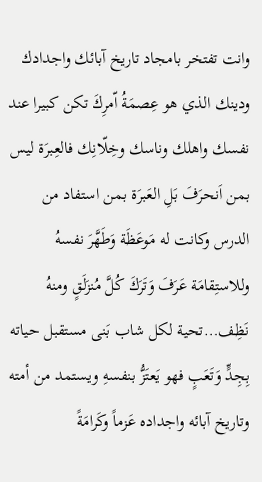وانت تفتخر بامجاد تاريخ آبائك واجدادك ودينك الذي هو عِصمَةُ اّمرِكَ تكن كبيرا عند نفسك واهلك وناسك وخِلّانِك فالعِبرَة ليس بمن اَنحرَفَ بَلِ العَبرَة بمن استفاد من الدرس وكانت له مَوعَظَة وَطَهَّرَ نفسهُ وللاستِقامَة عَرَفَ وَتَرَكَ كُلَّ مُنزَلَقٍ ومنهُ نَظِف…تحية لكل شاب بَنى مستقبل حياته بِجِدٍّ وَتَعَبٍ فهو يَعتَزُّ بنفسهِ ويستمد من أمته وتاريخ آبائه واجداده عَزماً وكَرامَةً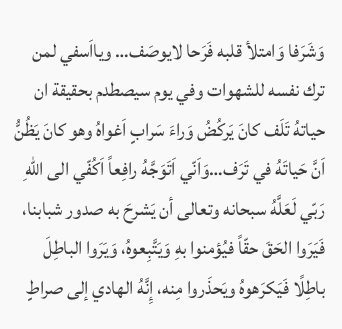وَشَرَفا وَامتلأ قلبه فَرَحا لايوصَف… ويااَسفي لمن ترك نفسه للشهوات وفي يوم سيصطدم بحقيقة ان حياتهُ تَلَف كانَ يَركُضُ وَراءَ سَرابٍ اَغواهُ وهو كانَ يَظُنُّ اَنَّ حَياتَهُ في تَرَف…وَاَنّي اَتَوَجَّهُ رافِعاً اَكُفّي الى اللهِ رَبّي لَعَلَّهُ سبحانه وتعالى أن يَشرحَ به صدور شبابنا، فَيَرَوا الحَقَ حقّاً فيُؤمنوا بهِ وَيَتَّبِعوهُ، وَيَرَوا الباطِلَ باطِلًا فَيَكرَهوهُ ويَحذَروا مِنه، إِنَّهُ الهادي إلى صراطٍ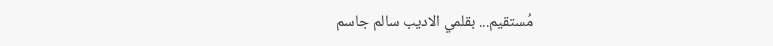مُستقيم... بقلمي الاديب سالم جاسم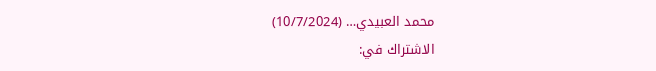محمد العبيدي… (10/7/2024)
الاشتراك في: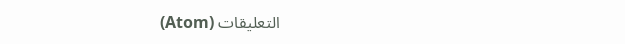التعليقات (Atom)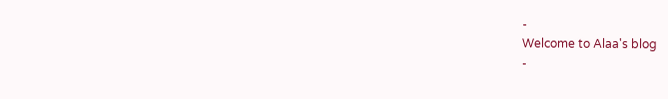-
Welcome to Alaa's blog
-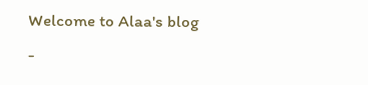Welcome to Alaa's blog
-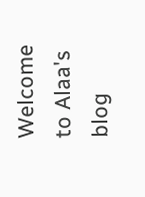Welcome to Alaa's blog